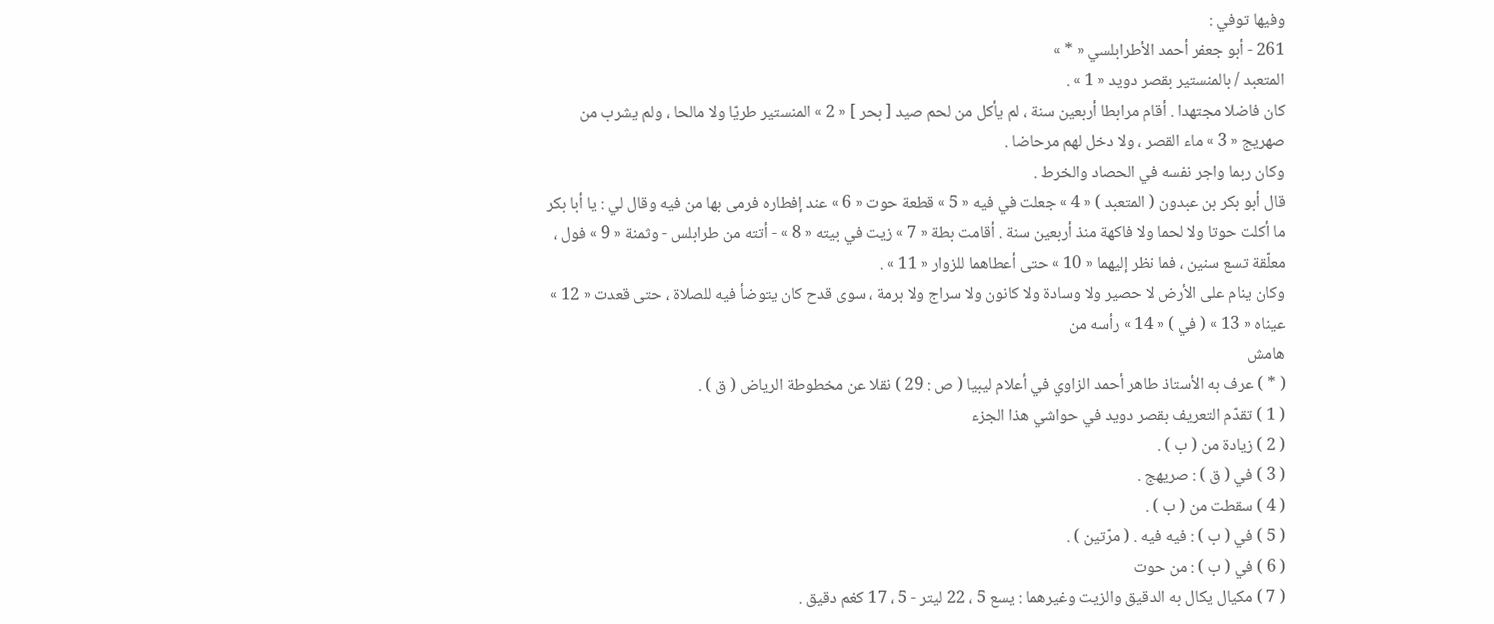وفيها توفي :
261 - أبو جعفر أحمد الأطرابلسي « * »
المتعبد / بالمنستير بقصر دويد « 1 » .
كان فاضلا مجتهدا . أقام مرابطا أربعين سنة ، لم يأكل من لحم صيد [ بحر ] « 2 » المنستير طريّا ولا مالحا ، ولم يشرب من صهريج « 3 » ماء القصر ، ولا دخل لهم مرحاضا .
وكان ربما واجر نفسه في الحصاد والخرط .
قال أبو بكر بن عبدون ( المتعبد ) « 4 » جعلت في فيه « 5 » قطعة حوت « 6 » عند إفطاره فرمى بها من فيه وقال لي : يا أبا بكر ما أكلت حوتا ولا لحما ولا فاكهة منذ أربعين سنة . أقامت بطة « 7 » زيت في بيته « 8 » - أتته من طرابلس - وثمنة « 9 » فول ، معلّقة تسع سنين ، فما نظر إليهما « 10 » حتى أعطاهما للزوار « 11 » .
وكان ينام على الأرض لا حصير ولا وسادة ولا كانون ولا سراج ولا برمة ، سوى قدح كان يتوضأ فيه للصلاة ، حتى قعدت « 12 » عيناه « 13 » ( في ) « 14 » رأسه من
هامش
( * ) عرف به الأستاذ طاهر أحمد الزاوي في أعلام ليبيا ( ص : 29 ) نقلا عن مخطوطة الرياض ( ق ) .
( 1 ) تقدّم التعريف بقصر دويد في حواشي هذا الجزء
( 2 ) زيادة من ( ب ) .
( 3 ) في ( ق ) : صريهج .
( 4 ) سقطت من ( ب ) .
( 5 ) في ( ب ) : فيه فيه . ( مرّتين ) .
( 6 ) في ( ب ) : من حوت
( 7 ) مكيال يكال به الدقيق والزيت وغيرهما : يسع 5 ، 22 ليتر - 5 ، 17 كغم دقيق .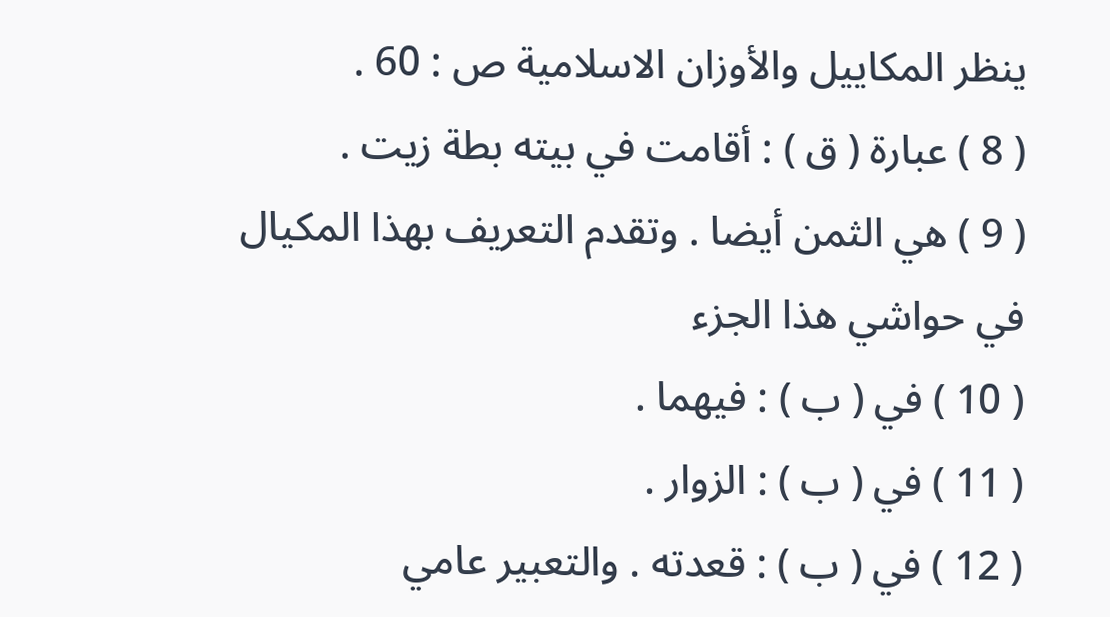ينظر المكاييل والأوزان الاسلامية ص : 60 .
( 8 ) عبارة ( ق ) : أقامت في بيته بطة زيت .
( 9 ) هي الثمن أيضا . وتقدم التعريف بهذا المكيال في حواشي هذا الجزء
( 10 ) في ( ب ) : فيهما .
( 11 ) في ( ب ) : الزوار .
( 12 ) في ( ب ) : قعدته . والتعبير عامي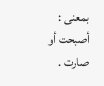بمعنى : أصبحت أو صارت .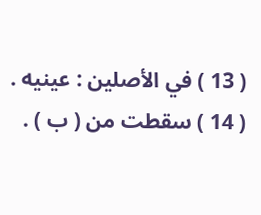( 13 ) في الأصلين : عينيه .
( 14 ) سقطت من ( ب ) .